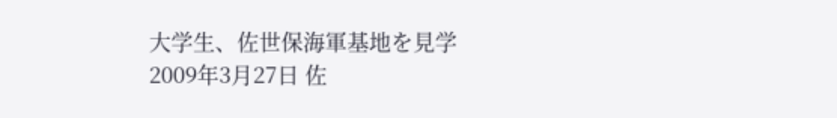大学生、佐世保海軍基地を見学
2009年3月27日 佐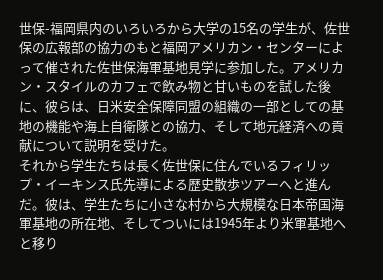世保-福岡県内のいろいろから大学の15名の学生が、佐世保の広報部の協力のもと福岡アメリカン・センターによって催された佐世保海軍基地見学に参加した。アメリカン・スタイルのカフェで飲み物と甘いものを試した後に、彼らは、日米安全保障同盟の組織の一部としての基地の機能や海上自衛隊との協力、そして地元経済への貢献について説明を受けた。
それから学生たちは長く佐世保に住んでいるフィリップ・イーキンス氏先導による歴史散歩ツアーへと進んだ。彼は、学生たちに小さな村から大規模な日本帝国海軍基地の所在地、そしてついには1945年より米軍基地へと移り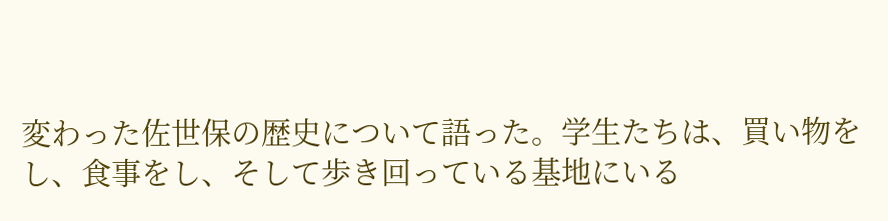変わった佐世保の歴史について語った。学生たちは、買い物をし、食事をし、そして歩き回っている基地にいる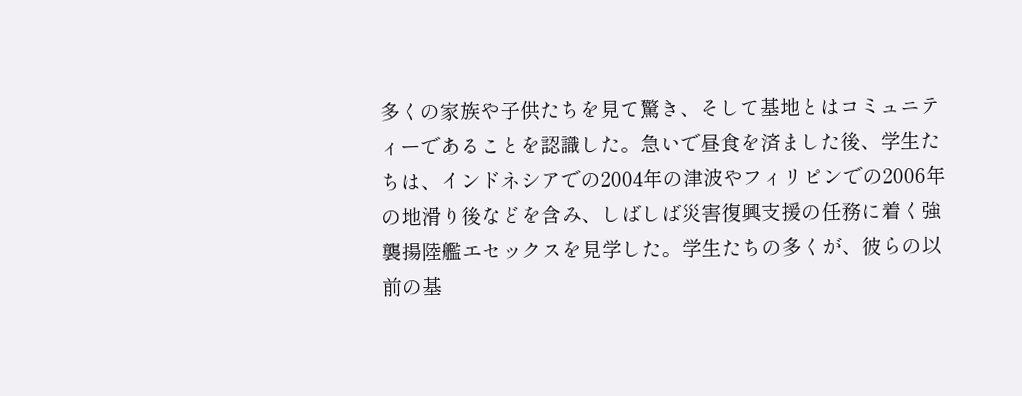多くの家族や子供たちを見て驚き、そして基地とはコミュニティーであることを認識した。急いで昼食を済ました後、学生たちは、インドネシアでの2004年の津波やフィリピンでの2006年の地滑り後などを含み、しばしば災害復興支援の任務に着く強襲揚陸艦エセックスを見学した。学生たちの多くが、彼らの以前の基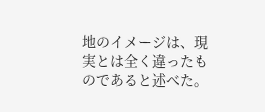地のイメージは、現実とは全く違ったものであると述べた。